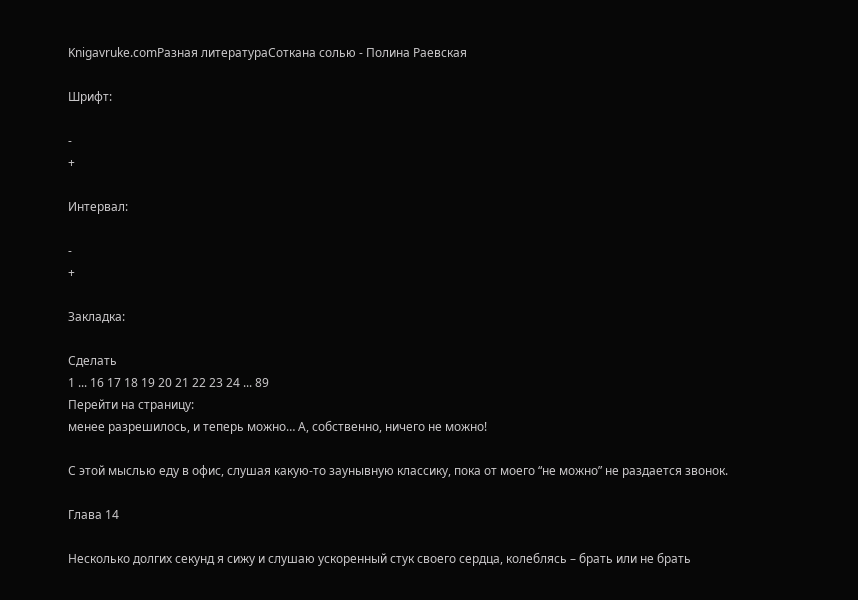Knigavruke.comРазная литератураСоткана солью - Полина Раевская

Шрифт:

-
+

Интервал:

-
+

Закладка:

Сделать
1 ... 16 17 18 19 20 21 22 23 24 ... 89
Перейти на страницу:
менее разрешилось, и теперь можно… А, собственно, ничего не можно!

С этой мыслью еду в офис, слушая какую-то заунывную классику, пока от моего “не можно” не раздается звонок.

Глава 14

Несколько долгих секунд я сижу и слушаю ускоренный стук своего сердца, колеблясь – брать или не брать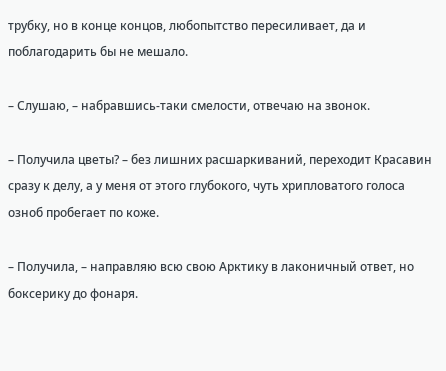трубку, но в конце концов, любопытство пересиливает, да и поблагодарить бы не мешало.

– Слушаю, – набравшись-таки смелости, отвечаю на звонок.

– Получила цветы? – без лишних расшаркиваний, переходит Красавин сразу к делу, а у меня от этого глубокого, чуть хрипловатого голоса озноб пробегает по коже.

– Получила, – направляю всю свою Арктику в лаконичный ответ, но боксерику до фонаря.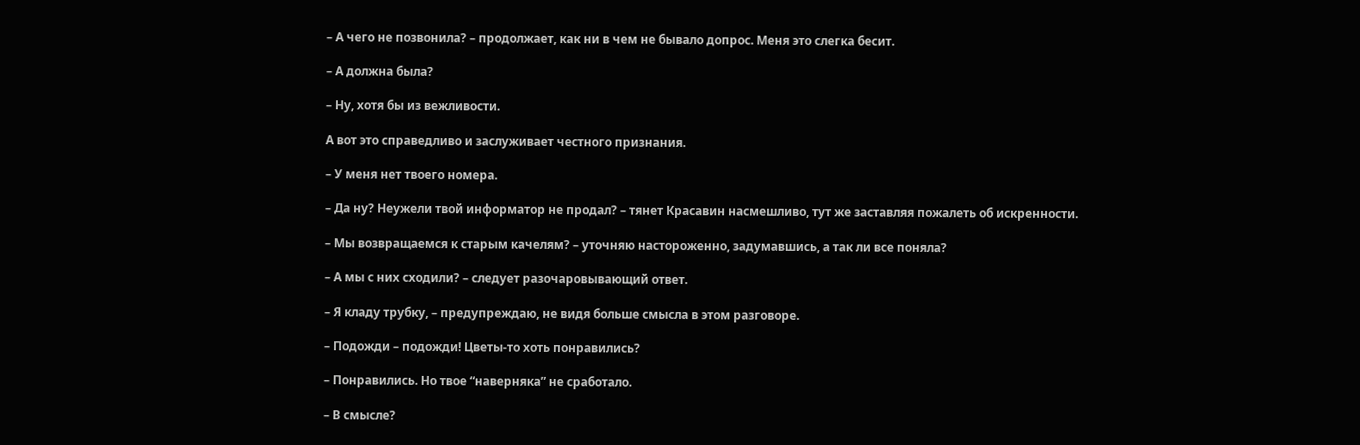– А чего не позвонила? – продолжает, как ни в чем не бывало допрос. Меня это слегка бесит.

– А должна была?

– Ну, хотя бы из вежливости.

А вот это справедливо и заслуживает честного признания.

– У меня нет твоего номера.

– Да ну? Неужели твой информатор не продал? – тянет Красавин насмешливо, тут же заставляя пожалеть об искренности.

– Мы возвращаемся к старым качелям? – уточняю настороженно, задумавшись, а так ли все поняла?

– А мы с них сходили? – следует разочаровывающий ответ.

– Я кладу трубку, – предупреждаю, не видя больше смысла в этом разговоре.

– Подожди – подожди! Цветы-то хоть понравились?

– Понравились. Но твое “наверняка” не сработало.

– В смысле?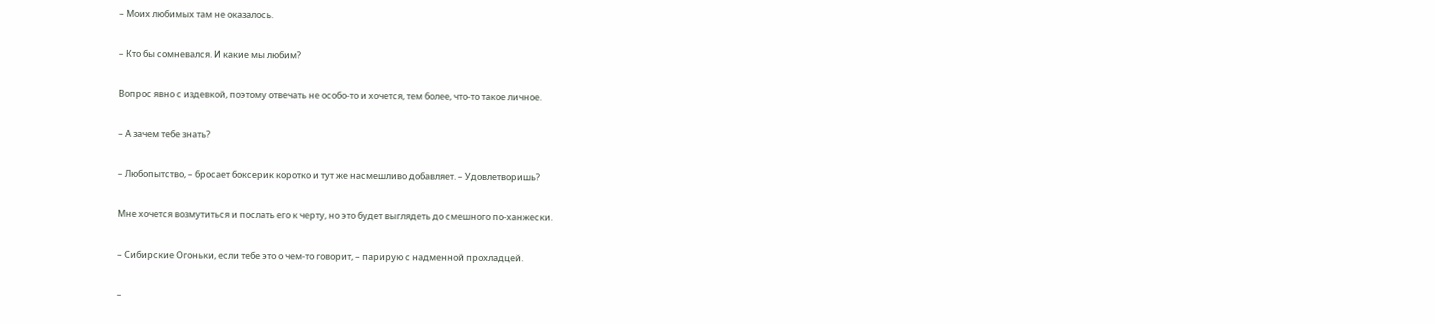– Моих любимых там не оказалось.

– Кто бы сомневался. И какие мы любим?

Вопрос явно с издевкой, поэтому отвечать не особо-то и хочется, тем более, что-то такое личное.

– А зачем тебе знать?

– Любопытство, – бросает боксерик коротко и тут же насмешливо добавляет. – Удовлетворишь?

Мне хочется возмутиться и послать его к черту, но это будет выглядеть до смешного по-ханжески.

– Сибирские Огоньки, если тебе это о чем-то говорит, – парирую с надменной прохладцей.

–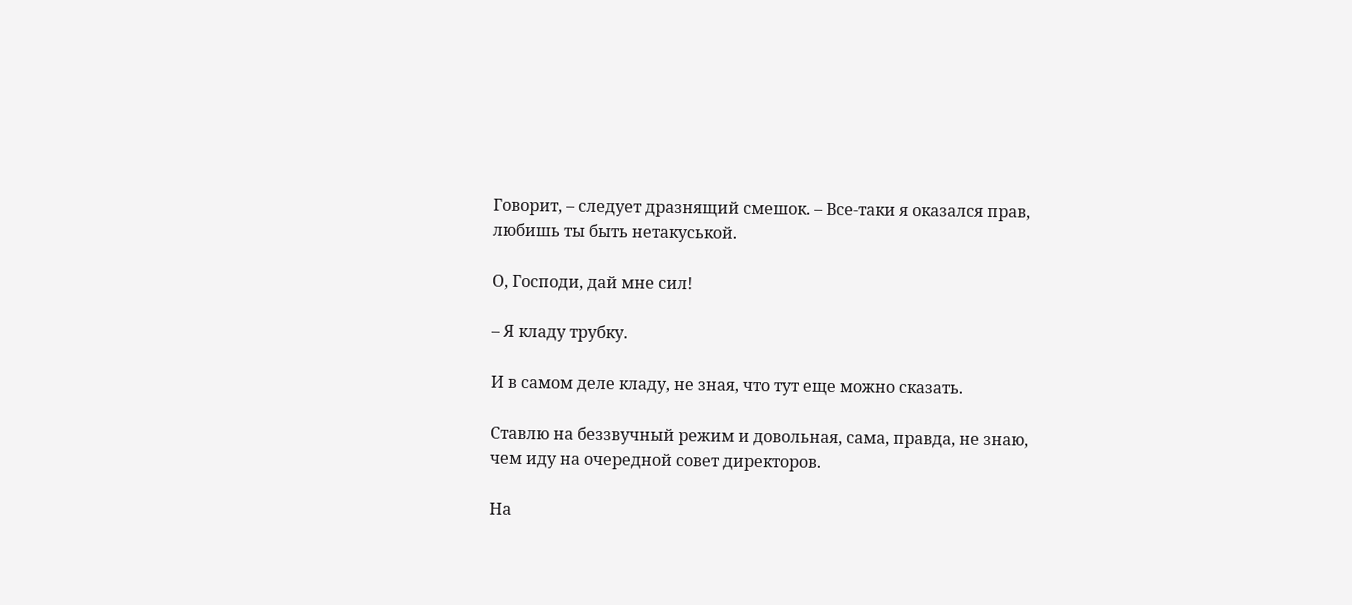Говорит, – следует дразнящий смешок. – Все-таки я оказался прав, любишь ты быть нетакуськой.

О, Господи, дай мне сил!

– Я кладу трубку.

И в самом деле кладу, не зная, что тут еще можно сказать.

Ставлю на беззвучный режим и довольная, сама, правда, не знаю, чем иду на очередной совет директоров.

На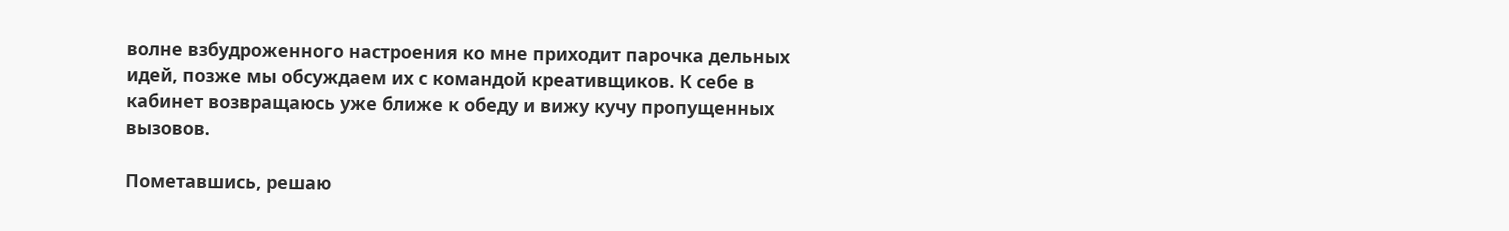волне взбудроженного настроения ко мне приходит парочка дельных идей, позже мы обсуждаем их с командой креативщиков. К себе в кабинет возвращаюсь уже ближе к обеду и вижу кучу пропущенных вызовов.

Пометавшись, решаю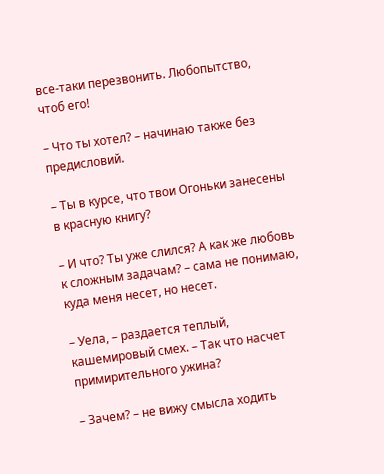все-таки перезвонить. Любопытство, чтоб его!

– Что ты хотел? – начинаю также без предисловий.

– Ты в курсе, что твои Огоньки занесены в красную книгу?

– И что? Ты уже слился? А как же любовь к сложным задачам? – сама не понимаю, куда меня несет, но несет.

– Уела, – раздается теплый, кашемировый смех. – Так что насчет примирительного ужина?

– Зачем? – не вижу смысла ходить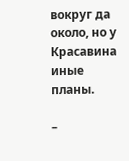вокруг да около, но у Красавина иные планы.

–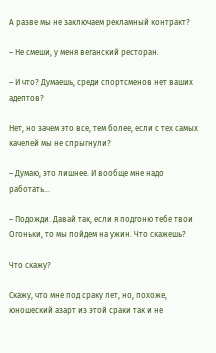А разве мы не заключаем рекламный контракт?

– Не смеши, у меня веганский ресторан.

– И что? Думаешь, среди спортсменов нет ваших адептов?

Нет, но зачем это все, тем более, если с тех самых качелей мы не спрыгнули?

– Думаю, это лишнее. И вообще мне надо работать…

– Подожди. Давай так, если я подгоню тебе твои Огоньки, то мы пойдем на ужин. Что скажешь?

Что скажу?

Скажу, что мне под сраку лет, но, похоже, юношеский азарт из этой сраки так и не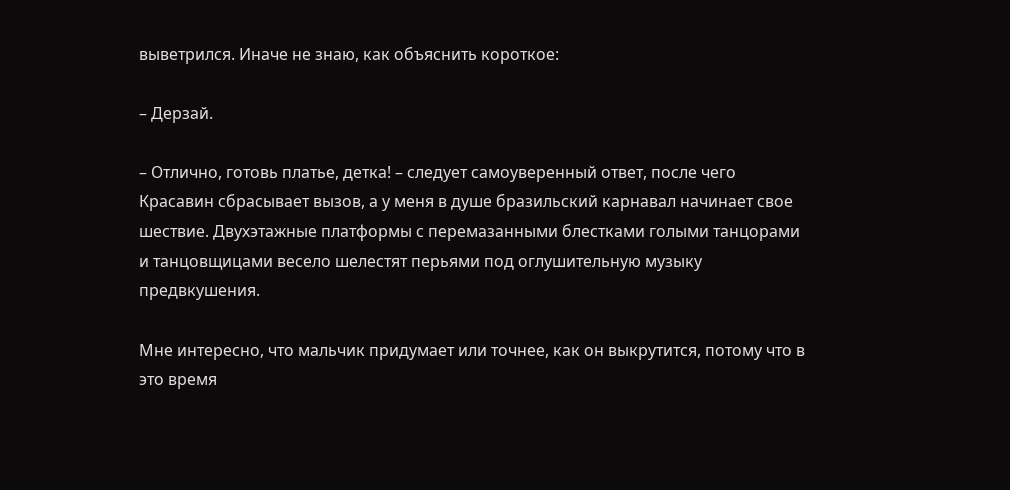выветрился. Иначе не знаю, как объяснить короткое:

– Дерзай.

– Отлично, готовь платье, детка! – следует самоуверенный ответ, после чего Красавин сбрасывает вызов, а у меня в душе бразильский карнавал начинает свое шествие. Двухэтажные платформы с перемазанными блестками голыми танцорами и танцовщицами весело шелестят перьями под оглушительную музыку предвкушения.

Мне интересно, что мальчик придумает или точнее, как он выкрутится, потому что в это время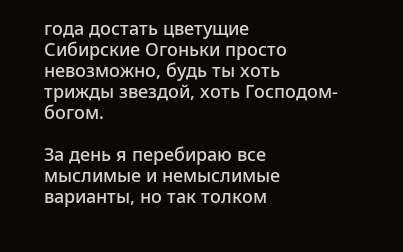года достать цветущие Сибирские Огоньки просто невозможно, будь ты хоть трижды звездой, хоть Господом-богом.

За день я перебираю все мыслимые и немыслимые варианты, но так толком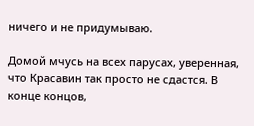ничего и не придумываю.

Домой мчусь на всех парусах, уверенная, что Красавин так просто не сдастся. В конце концов,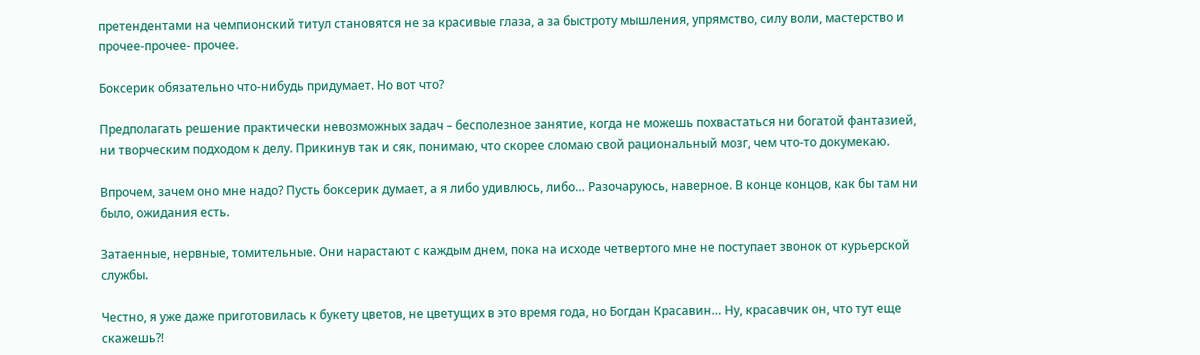претендентами на чемпионский титул становятся не за красивые глаза, а за быстроту мышления, упрямство, силу воли, мастерство и прочее-прочее- прочее.

Боксерик обязательно что-нибудь придумает. Но вот что?

Предполагать решение практически невозможных задач – бесполезное занятие, когда не можешь похвастаться ни богатой фантазией, ни творческим подходом к делу. Прикинув так и сяк, понимаю, что скорее сломаю свой рациональный мозг, чем что-то докумекаю.

Впрочем, зачем оно мне надо? Пусть боксерик думает, а я либо удивлюсь, либо… Разочаруюсь, наверное. В конце концов, как бы там ни было, ожидания есть.

Затаенные, нервные, томительные. Они нарастают с каждым днем, пока на исходе четвертого мне не поступает звонок от курьерской службы.

Честно, я уже даже приготовилась к букету цветов, не цветущих в это время года, но Богдан Красавин… Ну, красавчик он, что тут еще скажешь?!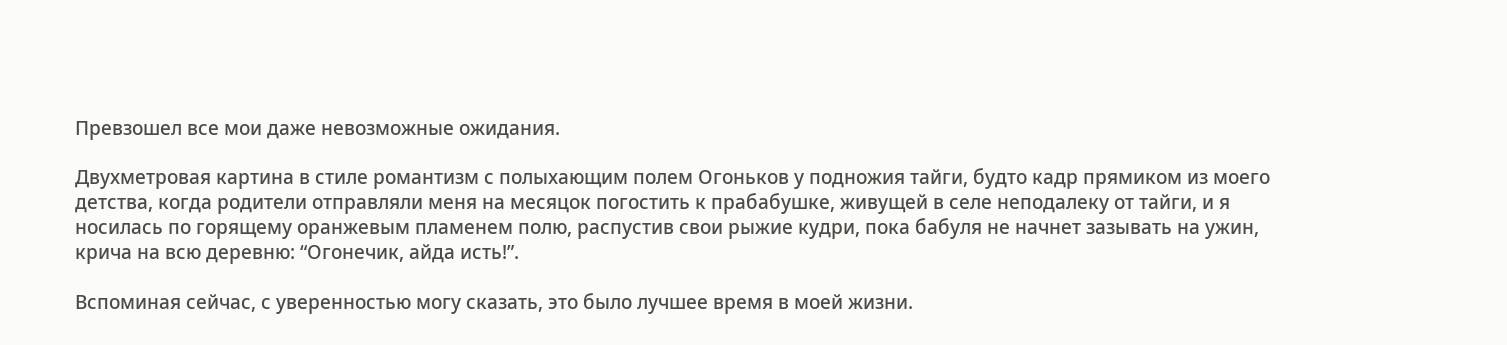Превзошел все мои даже невозможные ожидания.

Двухметровая картина в стиле романтизм с полыхающим полем Огоньков у подножия тайги, будто кадр прямиком из моего детства, когда родители отправляли меня на месяцок погостить к прабабушке, живущей в селе неподалеку от тайги, и я носилась по горящему оранжевым пламенем полю, распустив свои рыжие кудри, пока бабуля не начнет зазывать на ужин, крича на всю деревню: “Огонечик, айда исть!”.

Вспоминая сейчас, с уверенностью могу сказать, это было лучшее время в моей жизни.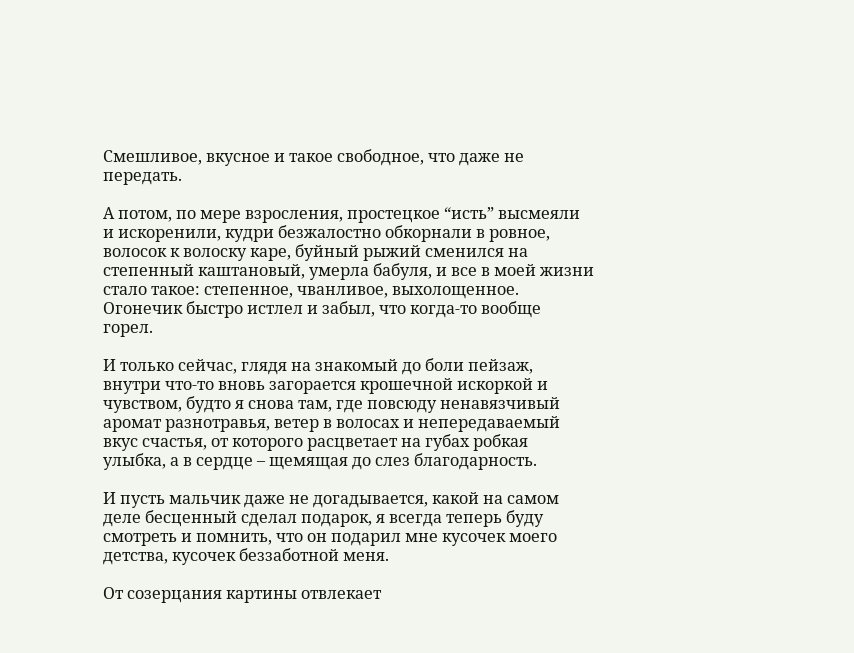Смешливое, вкусное и такое свободное, что даже не передать.

А потом, по мере взросления, простецкое “исть” высмеяли и искоренили, кудри безжалостно обкорнали в ровное, волосок к волоску каре, буйный рыжий сменился на степенный каштановый, умерла бабуля, и все в моей жизни стало такое: степенное, чванливое, выхолощенное. Огонечик быстро истлел и забыл, что когда-то вообще горел.

И только сейчас, глядя на знакомый до боли пейзаж, внутри что-то вновь загорается крошечной искоркой и чувством, будто я снова там, где повсюду ненавязчивый аромат разнотравья, ветер в волосах и непередаваемый вкус счастья, от которого расцветает на губах робкая улыбка, а в сердце – щемящая до слез благодарность.

И пусть мальчик даже не догадывается, какой на самом деле бесценный сделал подарок, я всегда теперь буду смотреть и помнить, что он подарил мне кусочек моего детства, кусочек беззаботной меня.

От созерцания картины отвлекает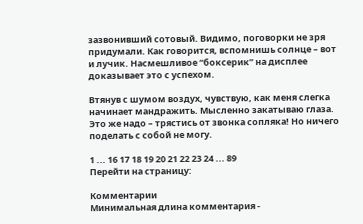зазвонивший сотовый. Видимо, поговорки не зря придумали. Как говорится, вспомнишь солнце – вот и лучик. Насмешливое “боксерик” на дисплее доказывает это с успехом.

Втянув с шумом воздух, чувствую, как меня слегка начинает мандражить. Мысленно закатываю глаза. Это же надо – трястись от звонка сопляка! Но ничего поделать с собой не могу.

1 ... 16 17 18 19 20 21 22 23 24 ... 89
Перейти на страницу:

Комментарии
Минимальная длина комментария -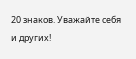20 знаков. Уважайте себя и других!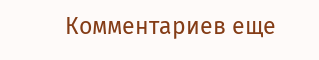Комментариев еще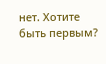нет. Хотите быть первым?